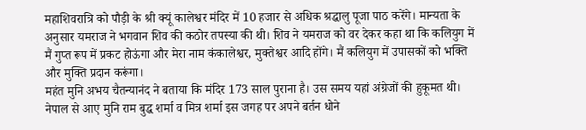महाशिवरात्रि को पौड़ी के श्री क्यूं कालेश्वर मंदिर में 10 हजार से अधिक श्रद्धालु पूजा पाठ करेंगे। मान्यता के अनुसार यमराज ने भगवान शिव की कठोर तपस्या की थी। शिव ने यमराज को वर देकर कहा था कि कलियुग में मैं गुप्त रूप में प्रकट होऊंगा और मेरा नाम कंकालेश्वर, मुक्तेश्वर आदि होंगे। मैं कलियुग में उपासकों को भक्ति और मुक्ति प्रदान करूंगा।
महंत मुनि अभय चैतन्यानंद ने बताया कि मंदिर 173 साल पुराना है। उस समय यहां अंग्रेजों की हुकूमत थी। नेपाल से आए मुनि राम बुद्ध शर्मा व मित्र शर्मा इस जगह पर अपने बर्तन धोने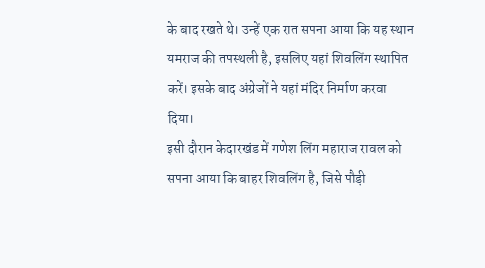के बाद रखते थे। उन्हें एक रात सपना आया कि यह स्थान यमराज की तपस्थली है, इसलिए यहां शिवलिंग स्थापित करें। इसके बाद अंग्रेजों ने यहां मंदिर निर्माण करवा दिया।
इसी दौरान केदारखंड में गणेश लिंग महाराज रावल को सपना आया कि बाहर शिवलिंग है, जिसे पौड़ी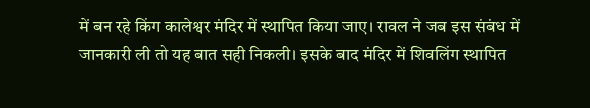में बन रहे किंग कालेश्वर मंदिर में स्थापित किया जाए। रावल ने जब इस संबंध में जानकारी ली तो यह बात सही निकली। इसके बाद मंदिर में शिवलिंग स्थापित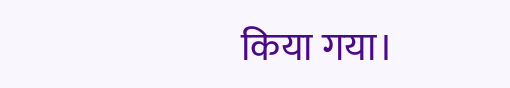किया गया।